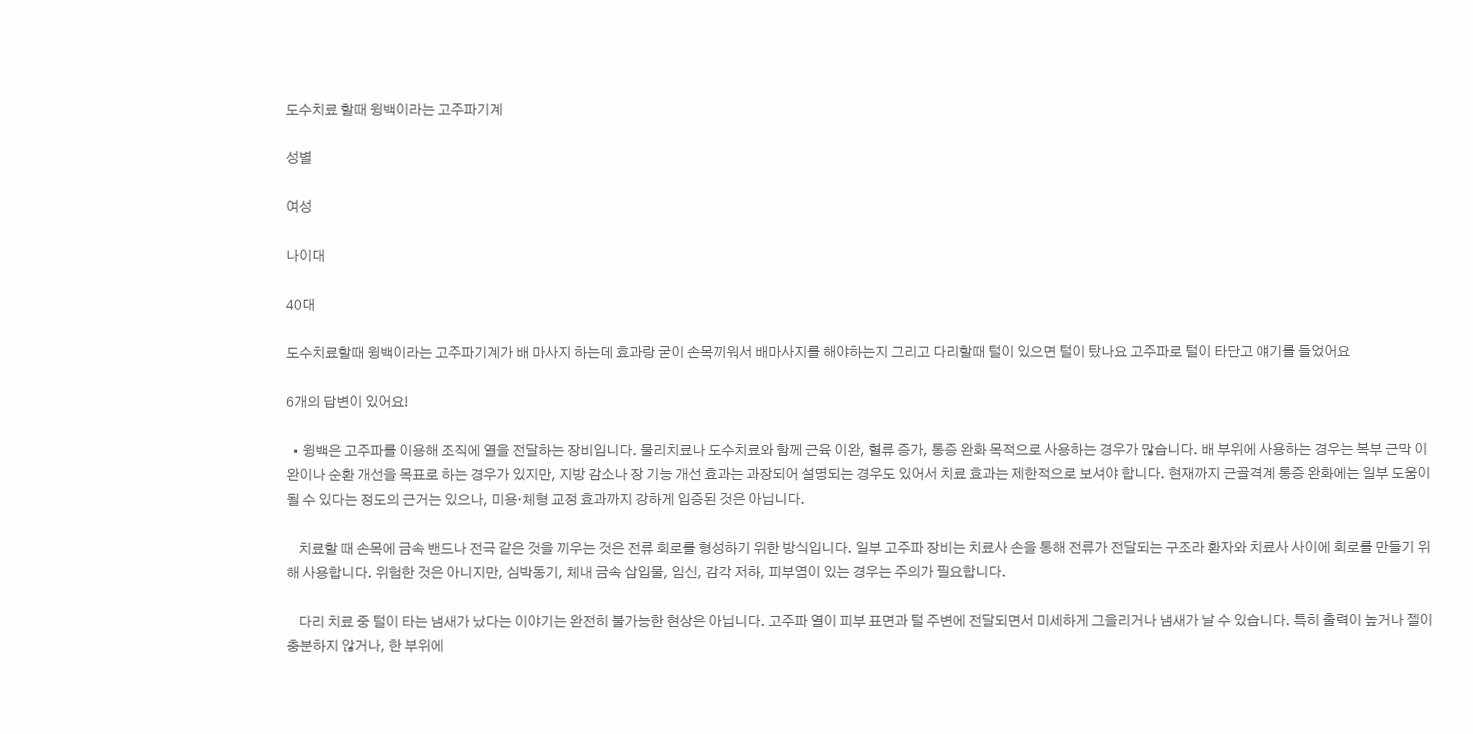도수치료 할때 윙백이라는 고주파기계

성별

여성

나이대

40대

도수치료할때 윙백이라는 고주파기계가 배 마사지 하는데 효과랑 굳이 손목끼워서 배마사지를 해야하는지 그리고 다리할때 털이 있으면 털이 탔나요 고주파로 털이 타단고 얘기를 들었어요

6개의 답변이 있어요!

  • 윙백은 고주파를 이용해 조직에 열을 전달하는 장비입니다. 물리치료나 도수치료와 함께 근육 이완, 혈류 증가, 통증 완화 목적으로 사용하는 경우가 많습니다. 배 부위에 사용하는 경우는 복부 근막 이완이나 순환 개선을 목표로 하는 경우가 있지만, 지방 감소나 장 기능 개선 효과는 과장되어 설명되는 경우도 있어서 치료 효과는 제한적으로 보셔야 합니다. 현재까지 근골격계 통증 완화에는 일부 도움이 될 수 있다는 정도의 근거는 있으나, 미용·체형 교정 효과까지 강하게 입증된 것은 아닙니다.

    치료할 때 손목에 금속 밴드나 전극 같은 것을 끼우는 것은 전류 회로를 형성하기 위한 방식입니다. 일부 고주파 장비는 치료사 손을 통해 전류가 전달되는 구조라 환자와 치료사 사이에 회로를 만들기 위해 사용합니다. 위험한 것은 아니지만, 심박동기, 체내 금속 삽입물, 임신, 감각 저하, 피부염이 있는 경우는 주의가 필요합니다.

    다리 치료 중 털이 타는 냄새가 났다는 이야기는 완전히 불가능한 현상은 아닙니다. 고주파 열이 피부 표면과 털 주변에 전달되면서 미세하게 그을리거나 냄새가 날 수 있습니다. 특히 출력이 높거나 젤이 충분하지 않거나, 한 부위에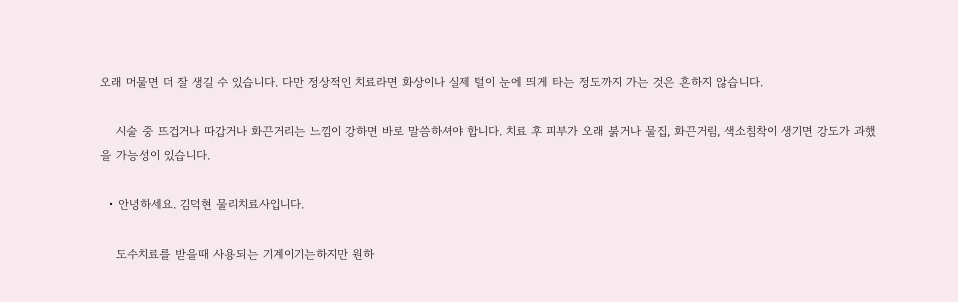오래 머물면 더 잘 생길 수 있습니다. 다만 정상적인 치료라면 화상이나 실제 털이 눈에 띄게 타는 정도까지 가는 것은 흔하지 않습니다.

    시술 중 뜨겁거나 따갑거나 화끈거리는 느낌이 강하면 바로 말씀하셔야 합니다. 치료 후 피부가 오래 붉거나 물집, 화끈거림, 색소침착이 생기면 강도가 과했을 가능성이 있습니다.

  • 안녕하세요. 김덕현 물리치료사입니다.

    도수치료를 받을때 사용되는 기계이기는하지만 원하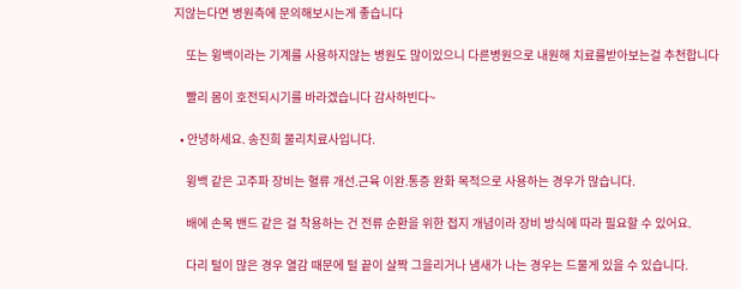지않는다면 병원측에 문의해보시는게 좋습니다

    또는 윙백이라는 기계를 사용하지않는 병원도 많이있으니 다른병원으로 내원해 치료를받아보는걸 추천합니다

    빨리 몸이 호전되시기를 바라겠습니다 감사하빈다~

  • 안녕하세요. 송진희 물리치료사입니다.

    윙백 같은 고주파 장비는 혈류 개선.근육 이완.통증 완화 목적으로 사용하는 경우가 많습니다.

    배에 손목 밴드 같은 걸 착용하는 건 전류 순환을 위한 접지 개념이라 장비 방식에 따라 필요할 수 있어요.

    다리 털이 많은 경우 열감 때문에 털 끝이 살짝 그을리거나 냄새가 나는 경우는 드물게 있을 수 있습니다.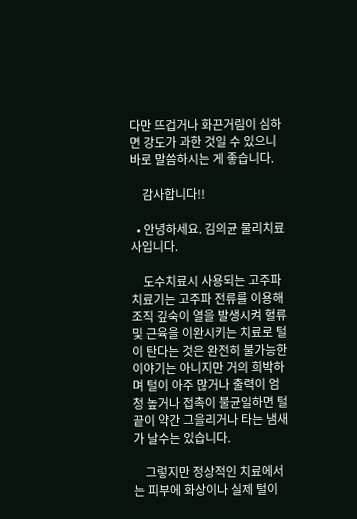다만 뜨겁거나 화끈거림이 심하면 강도가 과한 것일 수 있으니 바로 말씀하시는 게 좋습니다.

    감사합니다!!

  • 안녕하세요. 김의균 물리치료사입니다.

    도수치료시 사용되는 고주파 치료기는 고주파 전류를 이용해 조직 깊숙이 열을 발생시켜 혈류 및 근육을 이완시키는 치료로 털이 탄다는 것은 완전히 불가능한 이야기는 아니지만 거의 희박하며 털이 아주 많거나 출력이 엄청 높거나 접촉이 불균일하면 털 끝이 약간 그을리거나 타는 냄새가 날수는 있습니다.

    그렇지만 정상적인 치료에서는 피부에 화상이나 실제 털이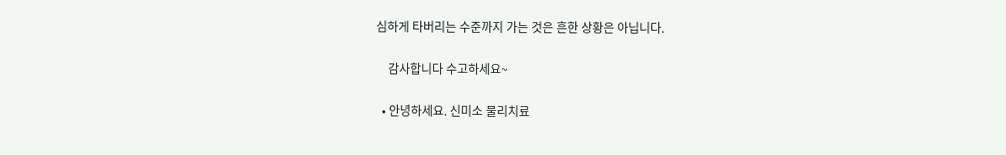심하게 타버리는 수준까지 가는 것은 흔한 상황은 아닙니다.

    감사합니다 수고하세요~

  • 안녕하세요. 신미소 물리치료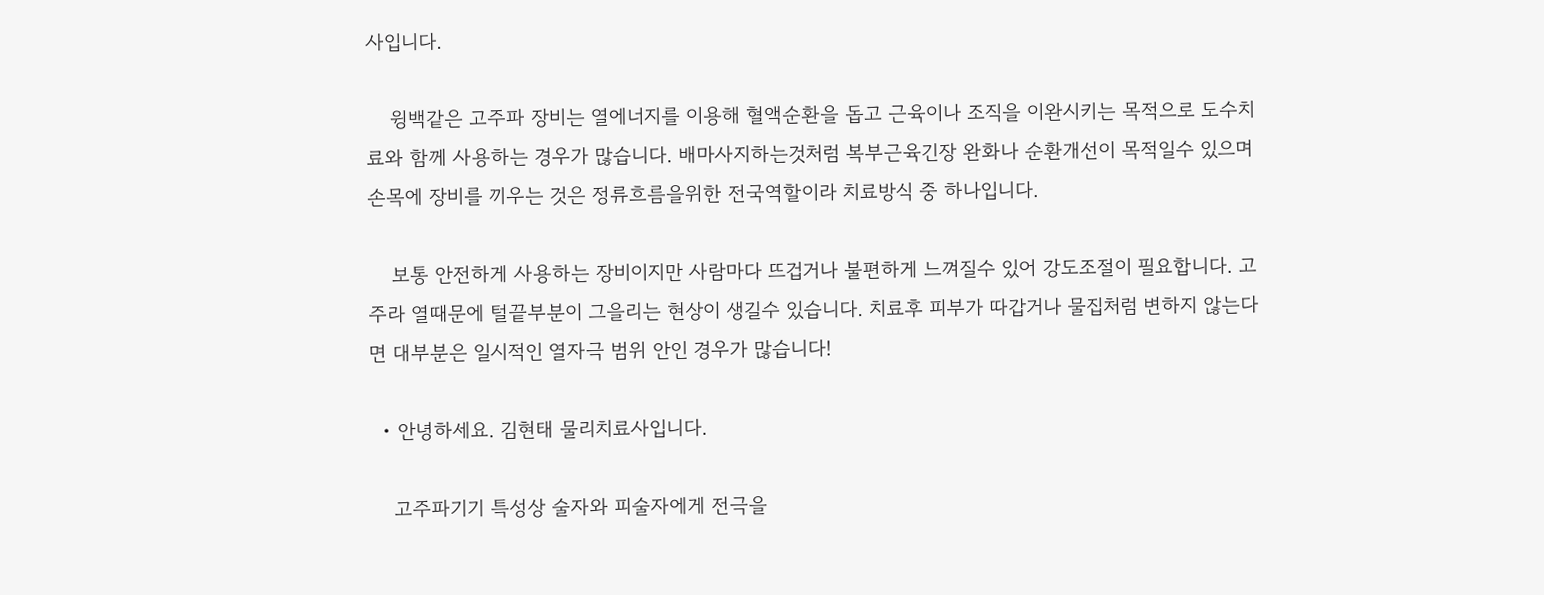사입니다.

    윙백같은 고주파 장비는 열에너지를 이용해 혈액순환을 돕고 근육이나 조직을 이완시키는 목적으로 도수치료와 함께 사용하는 경우가 많습니다. 배마사지하는것처럼 복부근육긴장 완화나 순환개선이 목적일수 있으며 손목에 장비를 끼우는 것은 정류흐름을위한 전국역할이라 치료방식 중 하나입니다.

    보통 안전하게 사용하는 장비이지만 사람마다 뜨겁거나 불편하게 느껴질수 있어 강도조절이 필요합니다. 고주라 열때문에 털끝부분이 그을리는 현상이 생길수 있습니다. 치료후 피부가 따갑거나 물집처럼 변하지 않는다면 대부분은 일시적인 열자극 범위 안인 경우가 많습니다!

  • 안녕하세요. 김현태 물리치료사입니다.

    고주파기기 특성상 술자와 피술자에게 전극을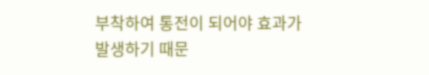부착하여 통전이 되어야 효과가 발생하기 때문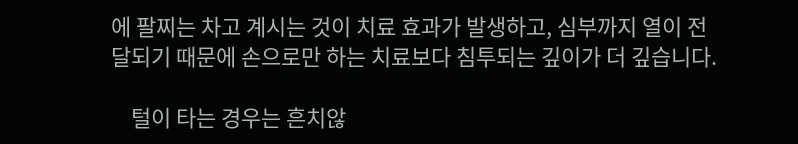에 팔찌는 차고 계시는 것이 치료 효과가 발생하고, 심부까지 열이 전달되기 때문에 손으로만 하는 치료보다 침투되는 깊이가 더 깊습니다.

    털이 타는 경우는 흔치않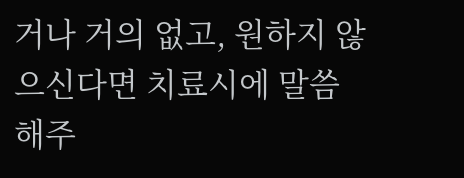거나 거의 없고, 원하지 않으신다면 치료시에 말씀해주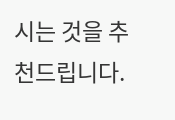시는 것을 추천드립니다.